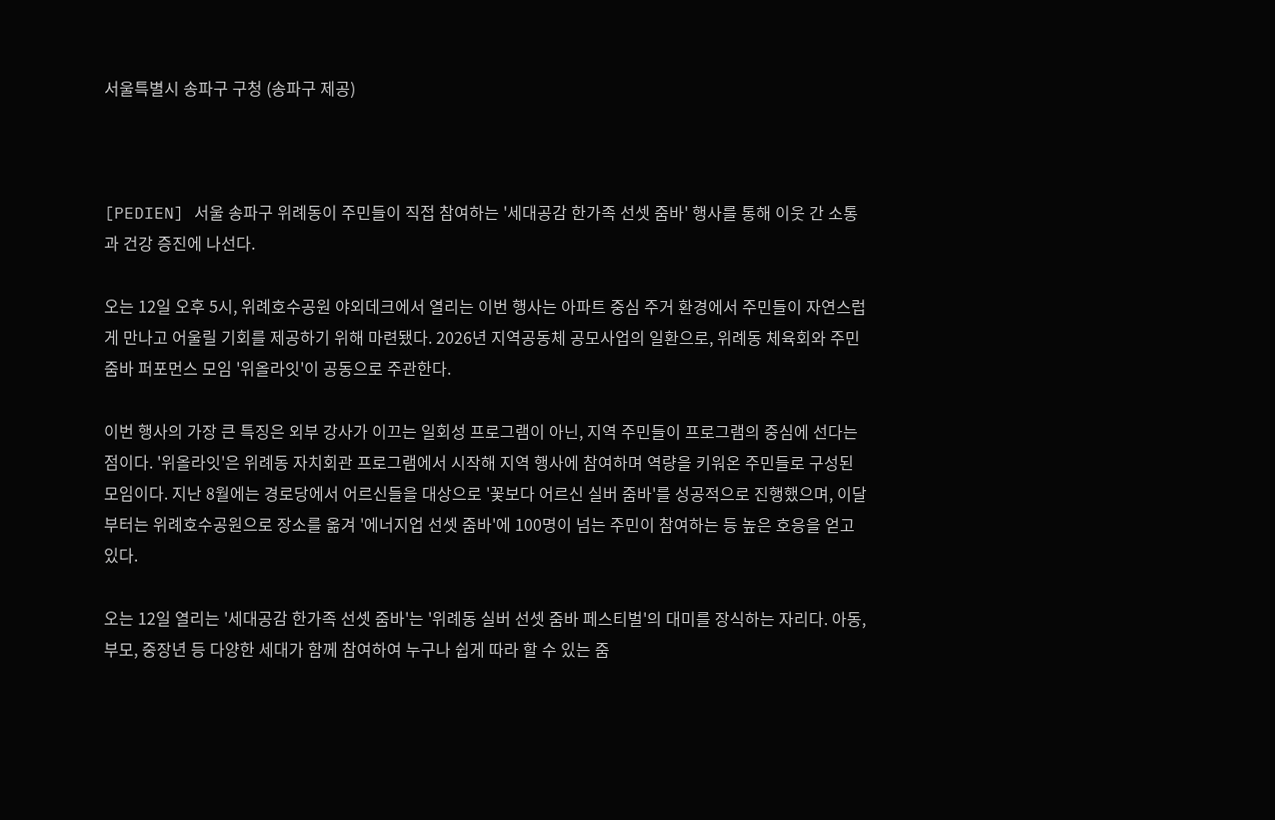서울특별시 송파구 구청 (송파구 제공)



[PEDIEN] 서울 송파구 위례동이 주민들이 직접 참여하는 '세대공감 한가족 선셋 줌바' 행사를 통해 이웃 간 소통과 건강 증진에 나선다.

오는 12일 오후 5시, 위례호수공원 야외데크에서 열리는 이번 행사는 아파트 중심 주거 환경에서 주민들이 자연스럽게 만나고 어울릴 기회를 제공하기 위해 마련됐다. 2026년 지역공동체 공모사업의 일환으로, 위례동 체육회와 주민 줌바 퍼포먼스 모임 '위올라잇'이 공동으로 주관한다.

이번 행사의 가장 큰 특징은 외부 강사가 이끄는 일회성 프로그램이 아닌, 지역 주민들이 프로그램의 중심에 선다는 점이다. '위올라잇'은 위례동 자치회관 프로그램에서 시작해 지역 행사에 참여하며 역량을 키워온 주민들로 구성된 모임이다. 지난 8월에는 경로당에서 어르신들을 대상으로 '꽃보다 어르신 실버 줌바'를 성공적으로 진행했으며, 이달부터는 위례호수공원으로 장소를 옮겨 '에너지업 선셋 줌바'에 100명이 넘는 주민이 참여하는 등 높은 호응을 얻고 있다.

오는 12일 열리는 '세대공감 한가족 선셋 줌바'는 '위례동 실버 선셋 줌바 페스티벌'의 대미를 장식하는 자리다. 아동, 부모, 중장년 등 다양한 세대가 함께 참여하여 누구나 쉽게 따라 할 수 있는 줌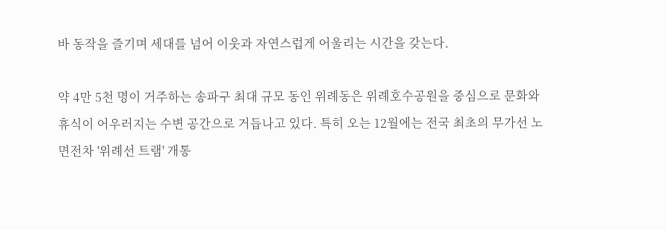바 동작을 즐기며 세대를 넘어 이웃과 자연스럽게 어울리는 시간을 갖는다.

약 4만 5천 명이 거주하는 송파구 최대 규모 동인 위례동은 위례호수공원을 중심으로 문화와 휴식이 어우러지는 수변 공간으로 거듭나고 있다. 특히 오는 12월에는 전국 최초의 무가선 노면전차 '위례선 트램' 개통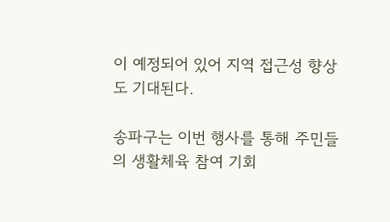이 예정되어 있어 지역 접근성 향상도 기대된다.

송파구는 이번 행사를 통해 주민들의 생활체육 참여 기회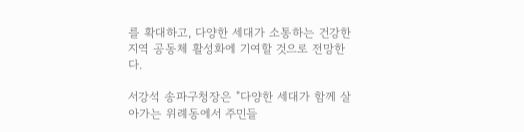를 확대하고, 다양한 세대가 소통하는 건강한 지역 공동체 활성화에 기여할 것으로 전망한다.

서강석 송파구청장은 "다양한 세대가 함께 살아가는 위례동에서 주민들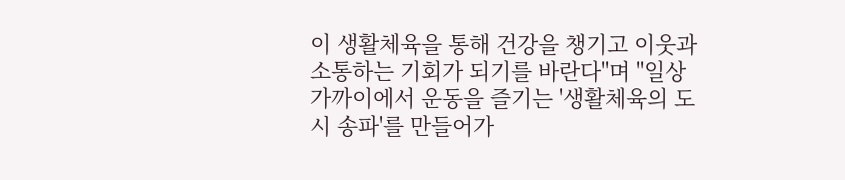이 생활체육을 통해 건강을 챙기고 이웃과 소통하는 기회가 되기를 바란다"며 "일상 가까이에서 운동을 즐기는 '생활체육의 도시 송파'를 만들어가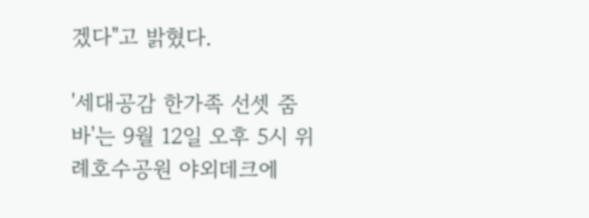겠다"고 밝혔다.

'세대공감 한가족 선셋 줌바'는 9월 12일 오후 5시 위례호수공원 야외데크에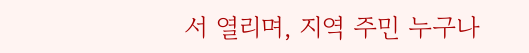서 열리며, 지역 주민 누구나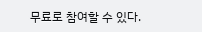무료로 참여할 수 있다.